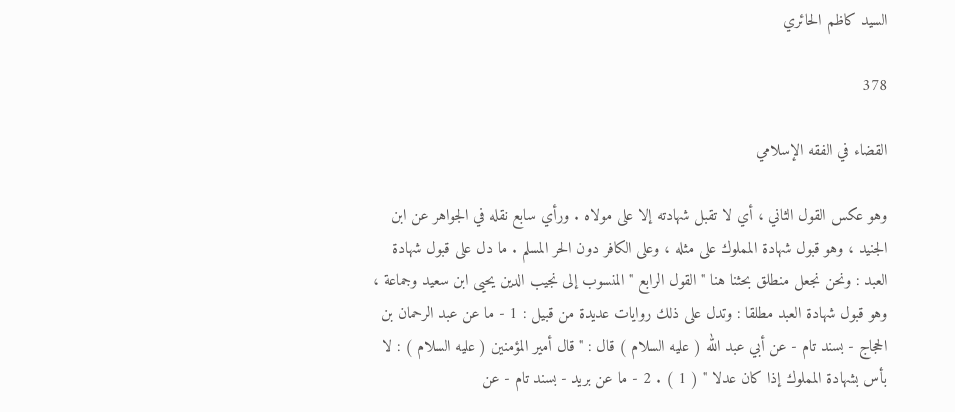السيد كاظم الحائري

378

القضاء في الفقه الإسلامي

وهو عكس القول الثاني ، أي لا تقبل شهادته إلا على مولاه . ورأي سابع نقله في الجواهر عن ابن الجنيد ، وهو قبول شهادة المملوك على مثله ، وعلى الكافر دون الحر المسلم . ما دل على قبول شهادة العبد : ونحن نجعل منطلق بحثنا هنا " القول الرابع " المنسوب إلى نجيب الدين يحيى ابن سعيد وجماعة ، وهو قبول شهادة العبد مطلقا : وتدل على ذلك روايات عديدة من قبيل : 1 - ما عن عبد الرحمان بن الحجاج - بسند تام - عن أبي عبد الله ( عليه السلام ) قال : " قال أمير المؤمنين ( عليه السلام ) : لا بأس بشهادة المملوك إذا كان عدلا " ( 1 ) . 2 - ما عن بريد - بسند تام - عن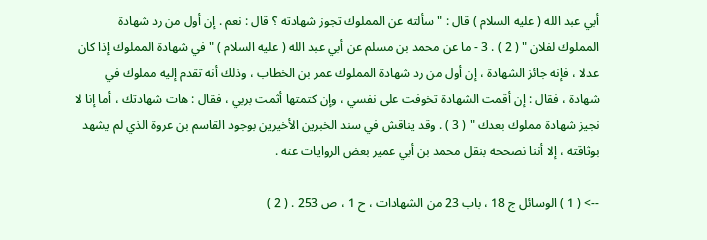أبي عبد الله ( عليه السلام ) قال : " سألته عن المملوك تجوز شهادته ؟ قال : نعم . إن أول من رد شهادة المملوك لفلان " ( 2 ) . 3 - ما عن محمد بن مسلم عن أبي عبد الله ( عليه السلام ) " في شهادة المملوك إذا كان عدلا ، فإنه جائز الشهادة ، إن أول من رد شهادة المملوك عمر بن الخطاب ، وذلك أنه تقدم إليه مملوك في شهادة ، فقال : إن أقمت الشهادة تخوفت على نفسي ، وإن كتمتها أثمت بربي ، فقال : هات شهادتك ، أما إنا لا نجيز شهادة مملوك بعدك " ( 3 ) . وقد يناقش في سند الخبرين الأخيرين بوجود القاسم بن عروة الذي لم يشهد بوثاقته ، إلا أننا نصححه بنقل محمد بن أبي عمير بعض الروايات عنه .

--> ( 1 ) الوسائل ج 18 ، باب 23 من الشهادات ، ح 1 ، ص 253 . ( 2 )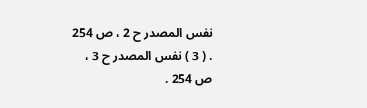نفس المصدر ح 2 ، ص 254 . ( 3 ) نفس المصدر ح 3 ، ص 254 .